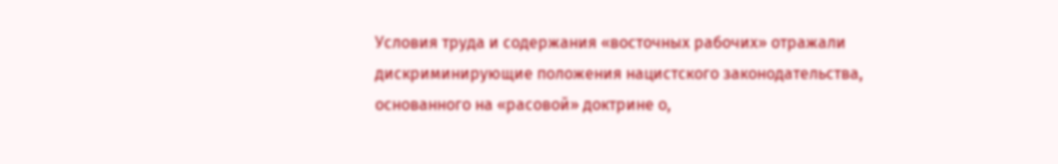Условия труда и содержания «восточных рабочих» отражали дискриминирующие положения нацистского законодательства, основанного на «расовой» доктрине о,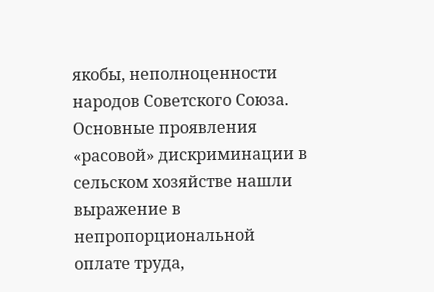якобы, неполноценности народов Советского Союза. Основные проявления «расовой» дискриминации в сельском хозяйстве нашли выражение в непропорциональной оплате труда,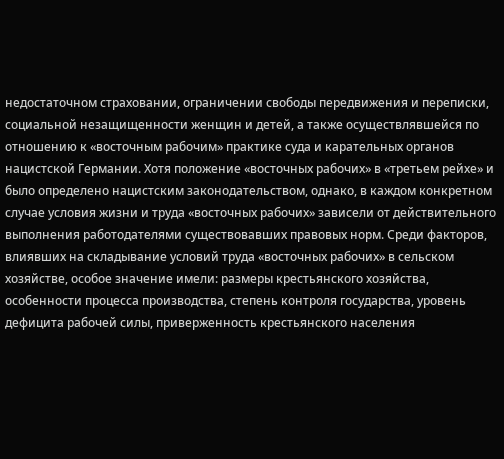недостаточном страховании, ограничении свободы передвижения и переписки, социальной незащищенности женщин и детей, а также осуществлявшейся по отношению к «восточным рабочим» практике суда и карательных органов нацистской Германии. Хотя положение «восточных рабочих» в «третьем рейхе» и было определено нацистским законодательством, однако, в каждом конкретном случае условия жизни и труда «восточных рабочих» зависели от действительного выполнения работодателями существовавших правовых норм. Среди факторов, влиявших на складывание условий труда «восточных рабочих» в сельском хозяйстве, особое значение имели: размеры крестьянского хозяйства, особенности процесса производства, степень контроля государства, уровень дефицита рабочей силы, приверженность крестьянского населения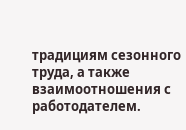традициям сезонного труда, а также взаимоотношения с работодателем.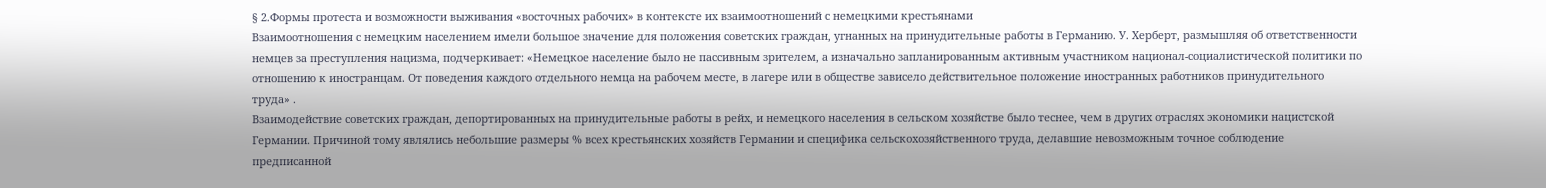§ 2.Формы протеста и возможности выживания «восточных рабочих» в контексте их взаимоотношений с немецкими крестьянами
Взаимоотношения с немецким населением имели большое значение для положения советских граждан, угнанных на принудительные работы в Германию. У. Херберт, размышляя об ответственности немцев за преступления нацизма, подчеркивает: «Немецкое население было не пассивным зрителем, а изначально запланированным активным участником национал-социалистической политики по отношению к иностранцам. От поведения каждого отдельного немца на рабочем месте, в лагере или в обществе зависело действительное положение иностранных работников принудительного труда» .
Взаимодействие советских граждан, депортированных на принудительные работы в рейх, и немецкого населения в сельском хозяйстве было теснее, чем в других отраслях экономики нацистской Германии. Причиной тому являлись небольшие размеры % всех крестьянских хозяйств Германии и специфика сельскохозяйственного труда, делавшие невозможным точное соблюдение предписанной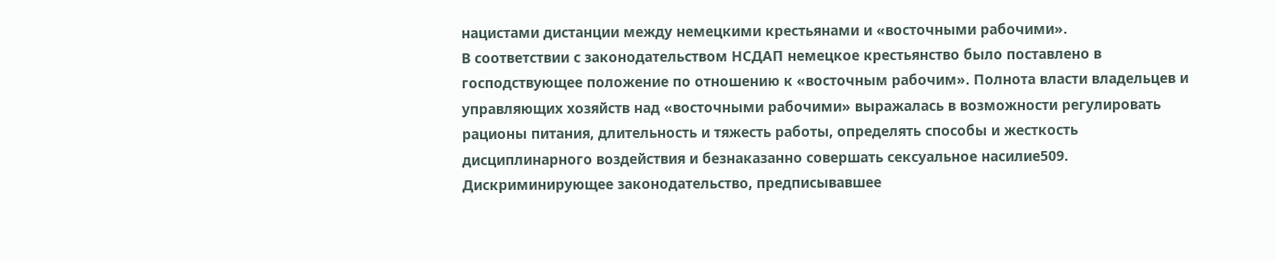нацистами дистанции между немецкими крестьянами и «восточными рабочими».
В соответствии с законодательством НСДАП немецкое крестьянство было поставлено в господствующее положение по отношению к «восточным рабочим». Полнота власти владельцев и управляющих хозяйств над «восточными рабочими» выражалась в возможности регулировать рационы питания, длительность и тяжесть работы, определять способы и жесткость дисциплинарного воздействия и безнаказанно совершать сексуальное насилие509. Дискриминирующее законодательство, предписывавшее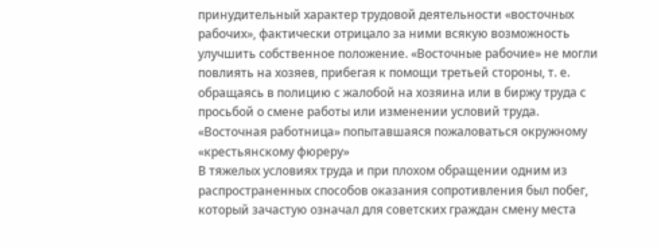принудительный характер трудовой деятельности «восточных рабочих», фактически отрицало за ними всякую возможность улучшить собственное положение. «Восточные рабочие» не могли повлиять на хозяев, прибегая к помощи третьей стороны, т. е. обращаясь в полицию с жалобой на хозяина или в биржу труда с просьбой о смене работы или изменении условий труда. «Восточная работница» попытавшаяся пожаловаться окружному «крестьянскому фюреру»
В тяжелых условиях труда и при плохом обращении одним из распространенных способов оказания сопротивления был побег, который зачастую означал для советских граждан смену места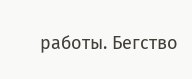работы. Бегство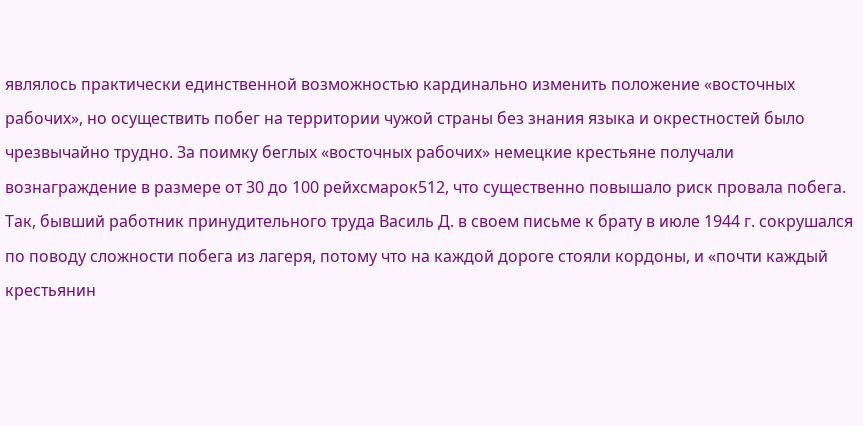являлось практически единственной возможностью кардинально изменить положение «восточных рабочих», но осуществить побег на территории чужой страны без знания языка и окрестностей было чрезвычайно трудно. За поимку беглых «восточных рабочих» немецкие крестьяне получали вознаграждение в размере от 30 до 100 рейхсмарок512, что существенно повышало риск провала побега. Так, бывший работник принудительного труда Василь Д. в своем письме к брату в июле 1944 г. сокрушался по поводу сложности побега из лагеря, потому что на каждой дороге стояли кордоны, и «почти каждый крестьянин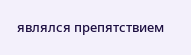являлся препятствием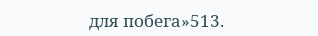для побега»513.